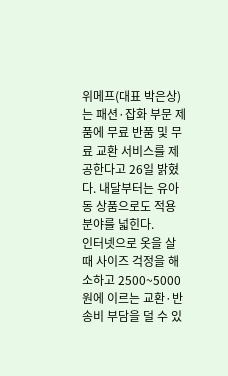위메프(대표 박은상)는 패션·잡화 부문 제품에 무료 반품 및 무료 교환 서비스를 제공한다고 26일 밝혔다. 내달부터는 유아동 상품으로도 적용 분야를 넓힌다.
인터넷으로 옷을 살 때 사이즈 걱정을 해소하고 2500~5000원에 이르는 교환·반송비 부담을 덜 수 있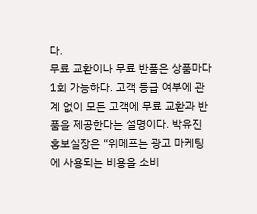다.
무료 교환이나 무료 반품은 상품마다 1회 가능하다. 고객 등급 여부에 관계 없이 모든 고객에 무료 교환과 반품을 제공한다는 설명이다. 박유진 홍보실장은 “위메프는 광고 마케팅에 사용되는 비용을 소비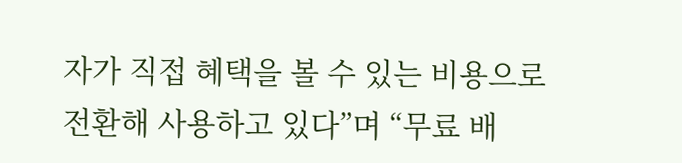자가 직접 혜택을 볼 수 있는 비용으로 전환해 사용하고 있다”며 “무료 배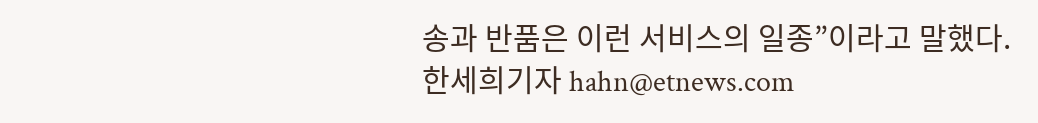송과 반품은 이런 서비스의 일종”이라고 말했다.
한세희기자 hahn@etnews.com